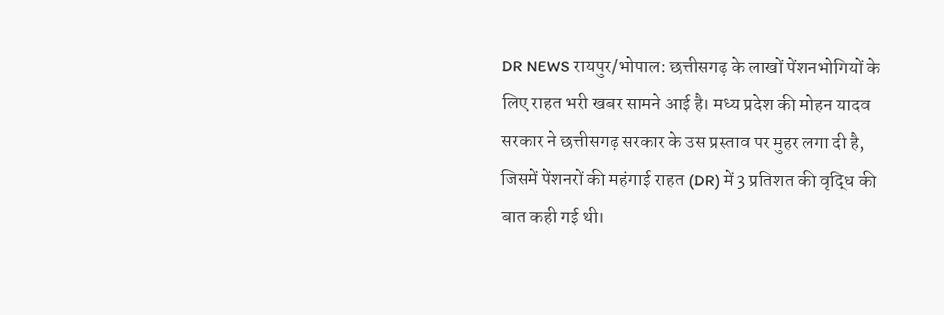DR NEWS रायपुर/भोपाल: छत्तीसगढ़ के लाखों पेंशनभोगियों के लिए राहत भरी खबर सामने आई है। मध्य प्रदेश की मोहन यादव सरकार ने छत्तीसगढ़ सरकार के उस प्रस्ताव पर मुहर लगा दी है, जिसमें पेंशनरों की महंगाई राहत (DR) में 3 प्रतिशत की वृद्धि की बात कही गई थी।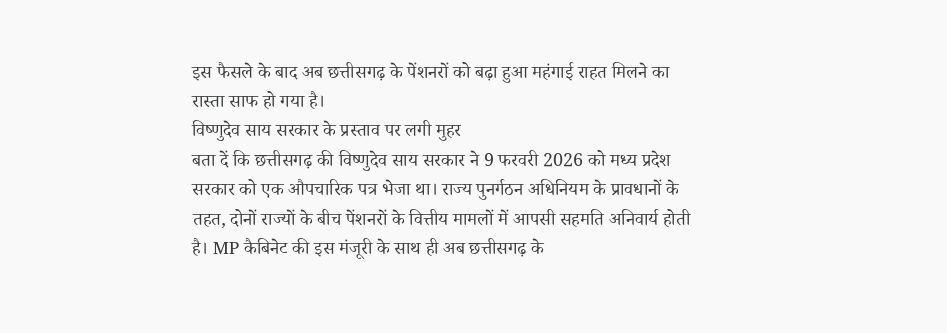इस फैसले के बाद अब छत्तीसगढ़ के पेंशनरों को बढ़ा हुआ महंगाई राहत मिलने का रास्ता साफ हो गया है।
विष्णुदेव साय सरकार के प्रस्ताव पर लगी मुहर
बता दें कि छत्तीसगढ़ की विष्णुदेव साय सरकार ने 9 फरवरी 2026 को मध्य प्रदेश सरकार को एक औपचारिक पत्र भेजा था। राज्य पुनर्गठन अधिनियम के प्रावधानों के तहत, दोनों राज्यों के बीच पेंशनरों के वित्तीय मामलों में आपसी सहमति अनिवार्य होती है। MP कैबिनेट की इस मंजूरी के साथ ही अब छत्तीसगढ़ के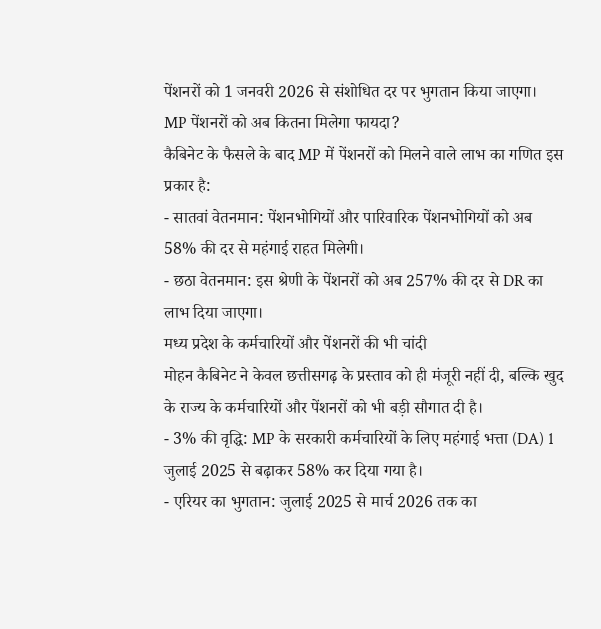पेंशनरों को 1 जनवरी 2026 से संशोधित दर पर भुगतान किया जाएगा।
MP पेंशनरों को अब कितना मिलेगा फायदा?
कैबिनेट के फैसले के बाद MP में पेंशनरों को मिलने वाले लाभ का गणित इस प्रकार है:
- सातवां वेतनमान: पेंशनभोगियों और पारिवारिक पेंशनभोगियों को अब 58% की दर से महंगाई राहत मिलेगी।
- छठा वेतनमान: इस श्रेणी के पेंशनरों को अब 257% की दर से DR का लाभ दिया जाएगा।
मध्य प्रदेश के कर्मचारियों और पेंशनरों की भी चांदी
मोहन कैबिनेट ने केवल छत्तीसगढ़ के प्रस्ताव को ही मंजूरी नहीं दी, बल्कि खुद के राज्य के कर्मचारियों और पेंशनरों को भी बड़ी सौगात दी है।
- 3% की वृद्धि: MP के सरकारी कर्मचारियों के लिए महंगाई भत्ता (DA) 1 जुलाई 2025 से बढ़ाकर 58% कर दिया गया है।
- एरियर का भुगतान: जुलाई 2025 से मार्च 2026 तक का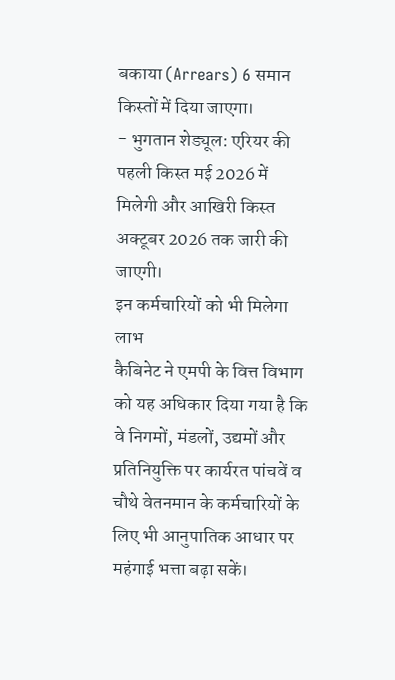बकाया (Arrears) 6 समान किस्तों में दिया जाएगा।
- भुगतान शेड्यूल: एरियर की पहली किस्त मई 2026 में मिलेगी और आखिरी किस्त अक्टूबर 2026 तक जारी की जाएगी।
इन कर्मचारियों को भी मिलेगा लाभ
कैबिनेट ने एमपी के वित्त विभाग को यह अधिकार दिया गया है कि वे निगमों, मंडलों, उद्यमों और प्रतिनियुक्ति पर कार्यरत पांचवें व चौथे वेतनमान के कर्मचारियों के लिए भी आनुपातिक आधार पर महंगाई भत्ता बढ़ा सकें।